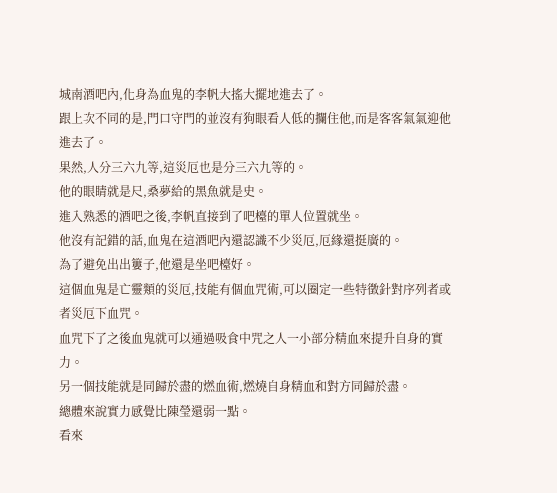城南酒吧內,化身為血鬼的李帆大搖大擺地進去了。
跟上次不同的是,門口守門的並沒有狗眼看人低的攔住他,而是客客氣氣迎他進去了。
果然,人分三六九等,這災厄也是分三六九等的。
他的眼睛就是尺,桑夢給的黑魚就是史。
進入熟悉的酒吧之後,李帆直接到了吧檯的單人位置就坐。
他沒有記錯的話,血鬼在這酒吧內還認識不少災厄,厄緣還挺廣的。
為了避免出出簍子,他還是坐吧檯好。
這個血鬼是亡靈類的災厄,技能有個血咒術,可以圈定一些特徵針對序列者或者災厄下血咒。
血咒下了之後血鬼就可以通過吸食中咒之人一小部分精血來提升自身的實力。
另一個技能就是同歸於盡的燃血術,燃燒自身精血和對方同歸於盡。
總體來說實力感覺比陳瑩還弱一點。
看來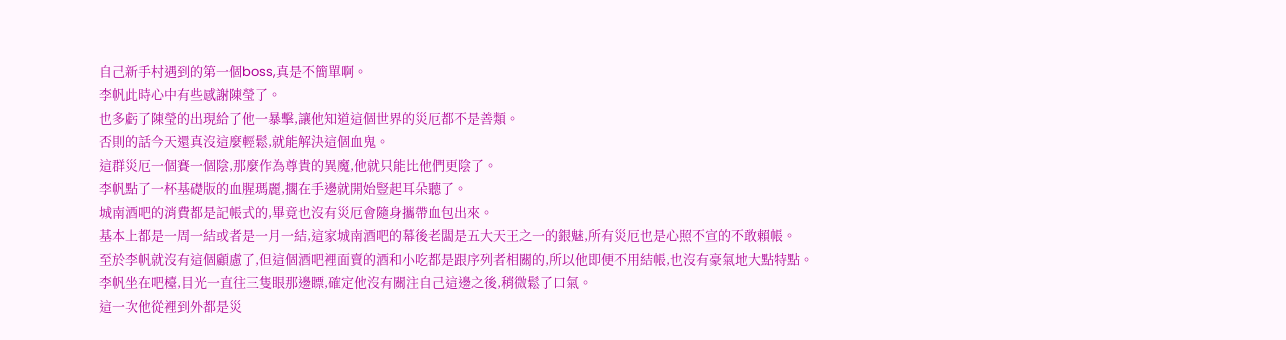自己新手村遇到的第一個boss,真是不簡單啊。
李帆此時心中有些感謝陳瑩了。
也多虧了陳瑩的出現給了他一暴擊,讓他知道這個世界的災厄都不是善類。
否則的話今天還真沒這麼輕鬆,就能解決這個血鬼。
這群災厄一個賽一個陰,那麼作為尊貴的異魔,他就只能比他們更陰了。
李帆點了一杯基礎版的血腥瑪麗,擱在手邊就開始豎起耳朵聽了。
城南酒吧的消費都是記帳式的,畢竟也沒有災厄會隨身攜帶血包出來。
基本上都是一周一結或者是一月一結,這家城南酒吧的幕後老闆是五大天王之一的銀魅,所有災厄也是心照不宣的不敢賴帳。
至於李帆就沒有這個顧慮了,但這個酒吧裡面賣的酒和小吃都是跟序列者相關的,所以他即便不用結帳,也沒有豪氣地大點特點。
李帆坐在吧檯,目光一直往三隻眼那邊瞟,確定他沒有關注自己這邊之後,稍微鬆了口氣。
這一次他從裡到外都是災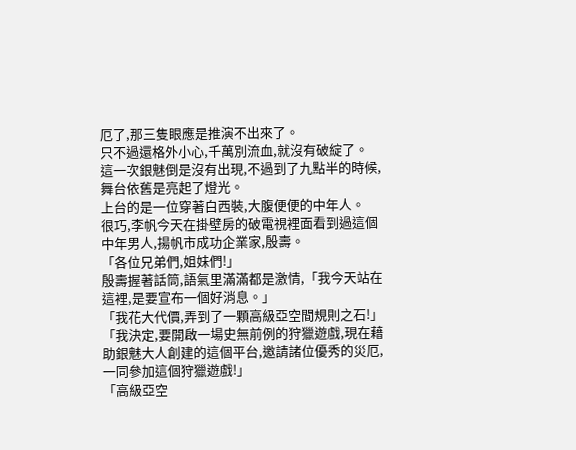厄了,那三隻眼應是推演不出來了。
只不過還格外小心,千萬別流血,就沒有破綻了。
這一次銀魅倒是沒有出現,不過到了九點半的時候,舞台依舊是亮起了燈光。
上台的是一位穿著白西裝,大腹便便的中年人。
很巧,李帆今天在掛壁房的破電視裡面看到過這個中年男人,揚帆市成功企業家,殷壽。
「各位兄弟們,姐妹們!」
殷壽握著話筒,語氣里滿滿都是激情,「我今天站在這裡,是要宣布一個好消息。」
「我花大代價,弄到了一顆高級亞空間規則之石!」
「我決定,要開啟一場史無前例的狩獵遊戲,現在藉助銀魅大人創建的這個平台,邀請諸位優秀的災厄,一同參加這個狩獵遊戲!」
「高級亞空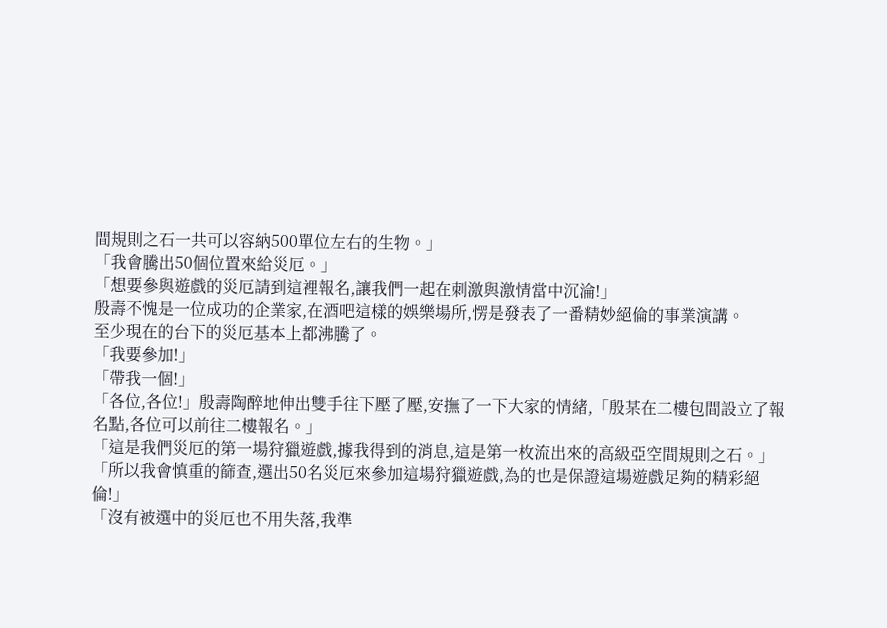間規則之石一共可以容納500單位左右的生物。」
「我會騰出50個位置來給災厄。」
「想要參與遊戲的災厄請到這裡報名,讓我們一起在刺激與激情當中沉淪!」
殷壽不愧是一位成功的企業家,在酒吧這樣的娛樂場所,愣是發表了一番精妙絕倫的事業演講。
至少現在的台下的災厄基本上都沸騰了。
「我要參加!」
「帶我一個!」
「各位,各位!」殷壽陶醉地伸出雙手往下壓了壓,安撫了一下大家的情緒,「殷某在二樓包間設立了報名點,各位可以前往二樓報名。」
「這是我們災厄的第一場狩獵遊戲,據我得到的消息,這是第一枚流出來的高級亞空間規則之石。」
「所以我會慎重的篩查,選出50名災厄來參加這場狩獵遊戲,為的也是保證這場遊戲足夠的精彩絕倫!」
「沒有被選中的災厄也不用失落,我準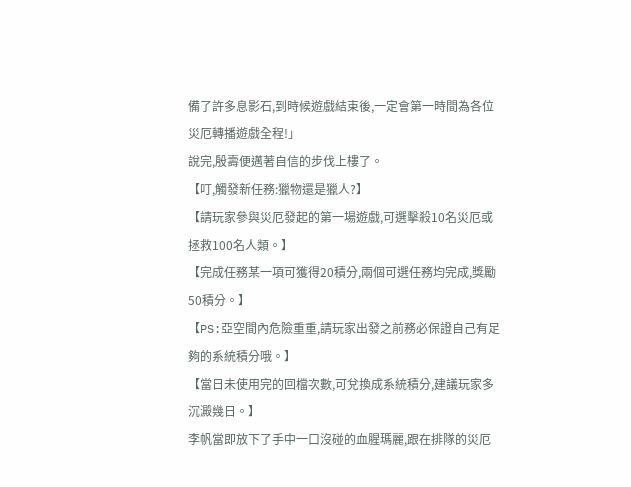備了許多息影石,到時候遊戲結束後,一定會第一時間為各位災厄轉播遊戲全程!」
說完,殷壽便邁著自信的步伐上樓了。
【叮,觸發新任務:獵物還是獵人?】
【請玩家參與災厄發起的第一場遊戲,可選擊殺10名災厄或拯救100名人類。】
【完成任務某一項可獲得20積分,兩個可選任務均完成,獎勵50積分。】
【PS:亞空間內危險重重,請玩家出發之前務必保證自己有足夠的系統積分哦。】
【當日未使用完的回檔次數,可兌換成系統積分,建議玩家多沉澱幾日。】
李帆當即放下了手中一口沒碰的血腥瑪麗,跟在排隊的災厄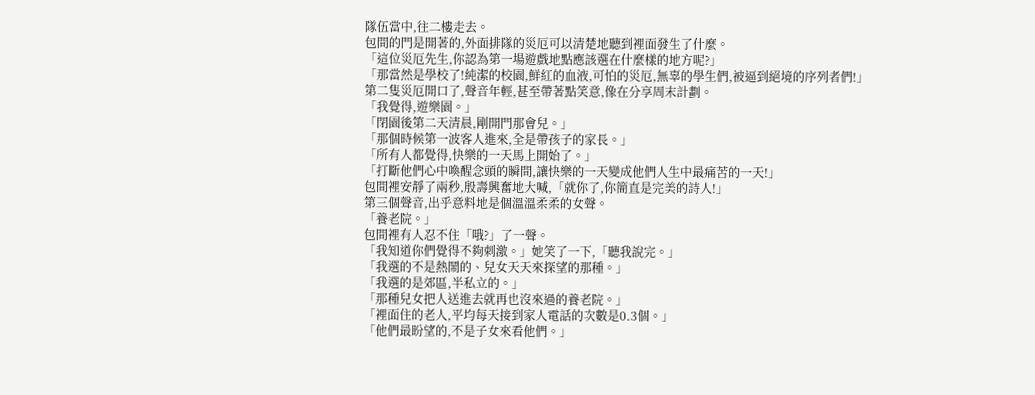隊伍當中,往二樓走去。
包間的門是開著的,外面排隊的災厄可以清楚地聽到裡面發生了什麼。
「這位災厄先生,你認為第一場遊戲地點應該選在什麼樣的地方呢?」
「那當然是學校了!純潔的校園,鮮紅的血液,可怕的災厄,無辜的學生們,被逼到絕境的序列者們!」
第二隻災厄開口了,聲音年輕,甚至帶著點笑意,像在分享周末計劃。
「我覺得,遊樂園。」
「閉園後第二天清晨,剛開門那會兒。」
「那個時候第一波客人進來,全是帶孩子的家長。」
「所有人都覺得,快樂的一天馬上開始了。」
「打斷他們心中喚醒念頭的瞬間,讓快樂的一天變成他們人生中最痛苦的一天!」
包間裡安靜了兩秒,殷壽興奮地大喊,「就你了,你簡直是完美的詩人!」
第三個聲音,出乎意料地是個溫溫柔柔的女聲。
「養老院。」
包間裡有人忍不住「哦?」了一聲。
「我知道你們覺得不夠刺激。」她笑了一下,「聽我說完。」
「我選的不是熱鬧的、兒女天天來探望的那種。」
「我選的是郊區,半私立的。」
「那種兒女把人送進去就再也沒來過的養老院。」
「裡面住的老人,平均每天接到家人電話的次數是0.3個。」
「他們最盼望的,不是子女來看他們。」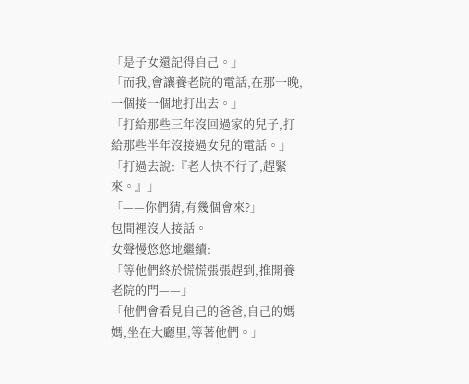「是子女還記得自己。」
「而我,會讓養老院的電話,在那一晚,一個接一個地打出去。」
「打給那些三年沒回過家的兒子,打給那些半年沒接過女兒的電話。」
「打過去說:『老人快不行了,趕緊來。』」
「——你們猜,有幾個會來?」
包間裡沒人接話。
女聲慢悠悠地繼續:
「等他們終於慌慌張張趕到,推開養老院的門——」
「他們會看見自己的爸爸,自己的媽媽,坐在大廳里,等著他們。」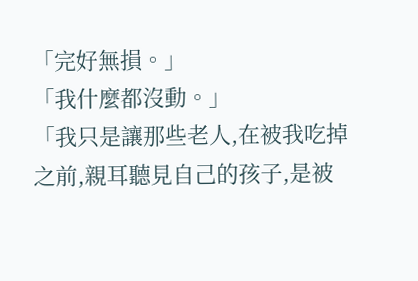「完好無損。」
「我什麼都沒動。」
「我只是讓那些老人,在被我吃掉之前,親耳聽見自己的孩子,是被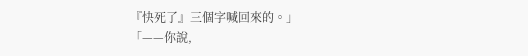『快死了』三個字喊回來的。」
「——你說,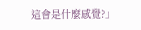這會是什麼感覺?」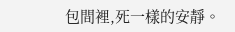包間裡,死一樣的安靜。